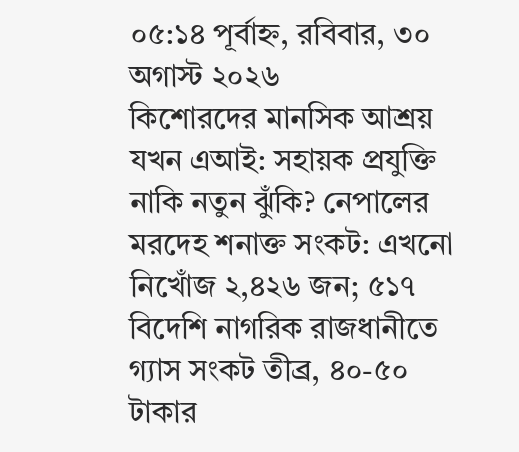০৫:১৪ পূর্বাহ্ন, রবিবার, ৩০ অগাস্ট ২০২৬
কিশোরদের মানসিক আশ্রয় যখন এআই: সহায়ক প্রযুক্তি নাকি নতুন ঝুঁকি? নেপালের মরদেহ শনাক্ত সংকট: এখনো নিখোঁজ ২,৪২৬ জন; ৫১৭ বিদেশি নাগরিক রাজধানীতে গ্যাস সংকট তীব্র, ৪০-৫০ টাকার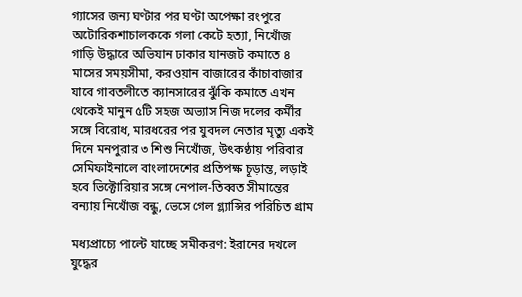গ্যাসের জন্য ঘণ্টার পর ঘণ্টা অপেক্ষা রংপুরে অটোরিকশাচালককে গলা কেটে হত্যা, নিখোঁজ গাড়ি উদ্ধারে অভিযান ঢাকার যানজট কমাতে ৪ মাসের সময়সীমা, করওয়ান বাজারের কাঁচাবাজার যাবে গাবতলীতে ক্যানসারের ঝুঁকি কমাতে এখন থেকেই মানুন ৫টি সহজ অভ্যাস নিজ দলের কর্মীর সঙ্গে বিরোধ, মারধরের পর যুবদল নেতার মৃত্যু একই দিনে মনপুরার ৩ শিশু নিখোঁজ, উৎকণ্ঠায় পরিবার সেমিফাইনালে বাংলাদেশের প্রতিপক্ষ চূড়ান্ত, লড়াই হবে ভিক্টোরিয়ার সঙ্গে নেপাল-তিব্বত সীমান্তের বন্যায় নিখোঁজ বন্ধু, ভেসে গেল গ্ল্যান্সির পরিচিত গ্রাম

মধ্যপ্রাচ্যে পাল্টে যাচ্ছে সমীকরণ: ইরানের দখলে যুদ্ধের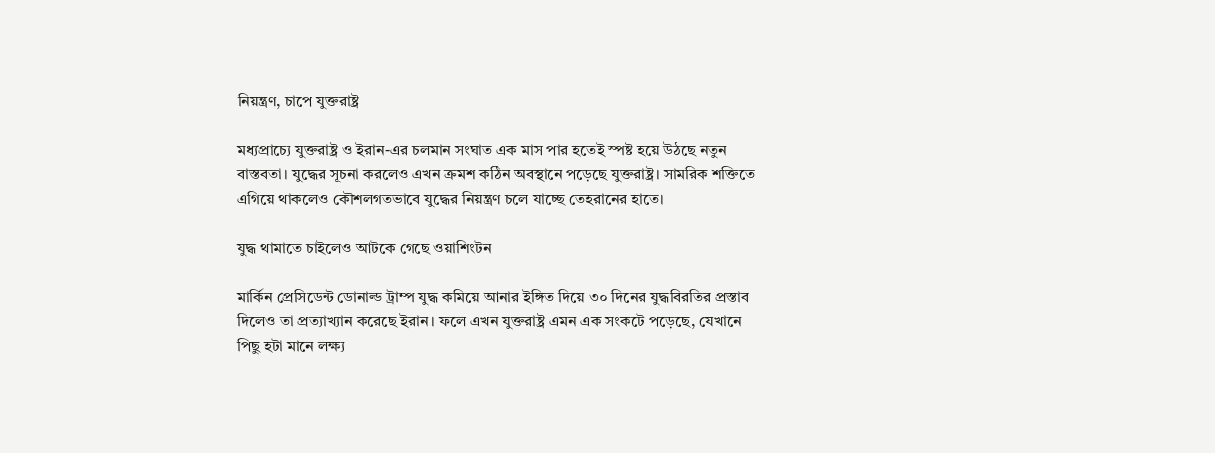নিয়ন্ত্রণ, চাপে যুক্তরাষ্ট্র

মধ্যপ্রাচ্যে যুক্তরাষ্ট্র ও ইরান-এর চলমান সংঘাত এক মাস পার হতেই স্পষ্ট হয়ে উঠছে নতুন বাস্তবতা। যুদ্ধের সূচনা করলেও এখন ক্রমশ কঠিন অবস্থানে পড়েছে যুক্তরাষ্ট্র। সামরিক শক্তিতে এগিয়ে থাকলেও কৌশলগতভাবে যুদ্ধের নিয়ন্ত্রণ চলে যাচ্ছে তেহরানের হাতে।

যুদ্ধ থামাতে চাইলেও আটকে গেছে ওয়াশিংটন

মার্কিন প্রেসিডেন্ট ডোনাল্ড ট্রাম্প যুদ্ধ কমিয়ে আনার ইঙ্গিত দিয়ে ৩০ দিনের যুদ্ধবিরতির প্রস্তাব দিলেও তা প্রত্যাখ্যান করেছে ইরান। ফলে এখন যুক্তরাষ্ট্র এমন এক সংকটে পড়েছে, যেখানে পিছু হটা মানে লক্ষ্য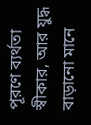পূরণে ব্যর্থতা স্বীকার, আর যুদ্ধ বাড়ানো মানে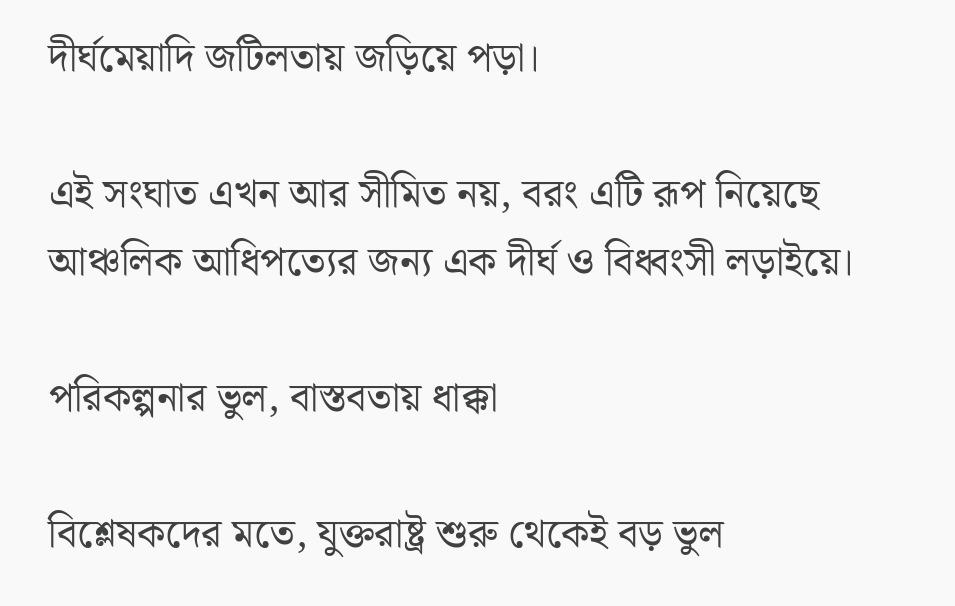দীর্ঘমেয়াদি জটিলতায় জড়িয়ে পড়া।

এই সংঘাত এখন আর সীমিত নয়, বরং এটি রূপ নিয়েছে আঞ্চলিক আধিপত্যের জন্য এক দীর্ঘ ও বিধ্বংসী লড়াইয়ে।

পরিকল্পনার ভুল, বাস্তবতায় ধাক্কা

বিশ্লেষকদের মতে, যুক্তরাষ্ট্র শুরু থেকেই বড় ভুল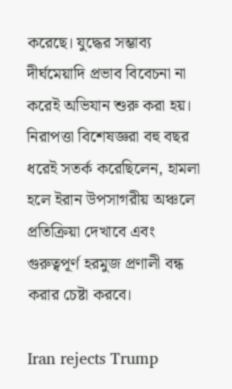করেছে। যুদ্ধের সম্ভাব্য দীর্ঘমেয়াদি প্রভাব বিবেচনা না করেই অভিযান শুরু করা হয়। নিরাপত্তা বিশেষজ্ঞরা বহু বছর ধরেই সতর্ক করেছিলেন, হামলা হলে ইরান উপসাগরীয় অঞ্চলে প্রতিক্রিয়া দেখাবে এবং গুরুত্বপূর্ণ হরমুজ প্রণালী বন্ধ করার চেষ্টা করবে।

Iran rejects Trump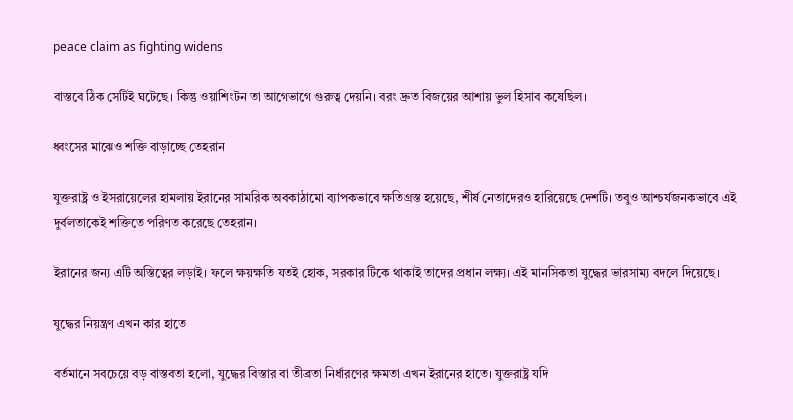peace claim as fighting widens

বাস্তবে ঠিক সেটিই ঘটেছে। কিন্তু ওয়াশিংটন তা আগেভাগে গুরুত্ব দেয়নি। বরং দ্রুত বিজয়ের আশায় ভুল হিসাব কষেছিল।

ধ্বংসের মাঝেও শক্তি বাড়াচ্ছে তেহরান

যুক্তরাষ্ট্র ও ইসরায়েলের হামলায় ইরানের সামরিক অবকাঠামো ব্যাপকভাবে ক্ষতিগ্রস্ত হয়েছে, শীর্ষ নেতাদেরও হারিয়েছে দেশটি। তবুও আশ্চর্যজনকভাবে এই দুর্বলতাকেই শক্তিতে পরিণত করেছে তেহরান।

ইরানের জন্য এটি অস্তিত্বের লড়াই। ফলে ক্ষয়ক্ষতি যতই হোক, সরকার টিকে থাকাই তাদের প্রধান লক্ষ্য। এই মানসিকতা যুদ্ধের ভারসাম্য বদলে দিয়েছে।

যুদ্ধের নিয়ন্ত্রণ এখন কার হাতে

বর্তমানে সবচেয়ে বড় বাস্তবতা হলো, যুদ্ধের বিস্তার বা তীব্রতা নির্ধারণের ক্ষমতা এখন ইরানের হাতে। যুক্তরাষ্ট্র যদি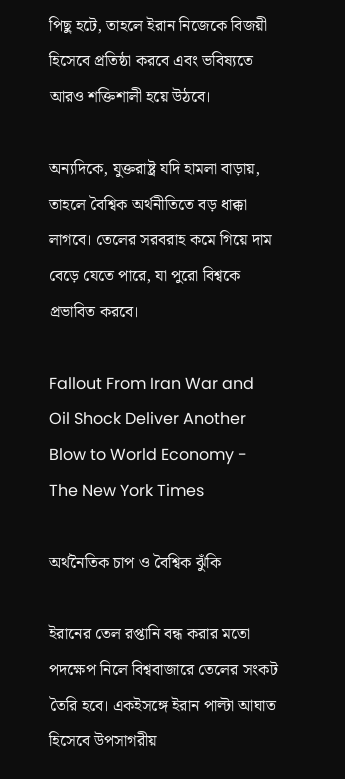পিছু হটে, তাহলে ইরান নিজেকে বিজয়ী হিসেবে প্রতিষ্ঠা করবে এবং ভবিষ্যতে আরও শক্তিশালী হয়ে উঠবে।

অন্যদিকে, যুক্তরাষ্ট্র যদি হামলা বাড়ায়, তাহলে বৈশ্বিক অর্থনীতিতে বড় ধাক্কা লাগবে। তেলের সরবরাহ কমে গিয়ে দাম বেড়ে যেতে পারে, যা পুরো বিশ্বকে প্রভাবিত করবে।

Fallout From Iran War and Oil Shock Deliver Another Blow to World Economy -  The New York Times

অর্থনৈতিক চাপ ও বৈশ্বিক ঝুঁকি

ইরানের তেল রপ্তানি বন্ধ করার মতো পদক্ষেপ নিলে বিশ্ববাজারে তেলের সংকট তৈরি হবে। একইসঙ্গে ইরান পাল্টা আঘাত হিসেবে উপসাগরীয়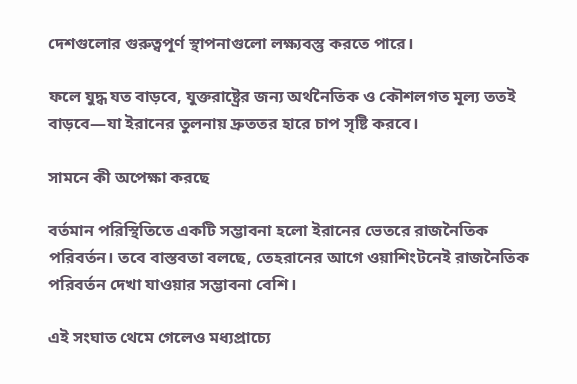দেশগুলোর গুরুত্বপূর্ণ স্থাপনাগুলো লক্ষ্যবস্তু করতে পারে।

ফলে যুদ্ধ যত বাড়বে, যুক্তরাষ্ট্রের জন্য অর্থনৈতিক ও কৌশলগত মূল্য ততই বাড়বে—যা ইরানের তুলনায় দ্রুততর হারে চাপ সৃষ্টি করবে।

সামনে কী অপেক্ষা করছে

বর্তমান পরিস্থিতিতে একটি সম্ভাবনা হলো ইরানের ভেতরে রাজনৈতিক পরিবর্তন। তবে বাস্তবতা বলছে, তেহরানের আগে ওয়াশিংটনেই রাজনৈতিক পরিবর্তন দেখা যাওয়ার সম্ভাবনা বেশি।

এই সংঘাত থেমে গেলেও মধ্যপ্রাচ্যে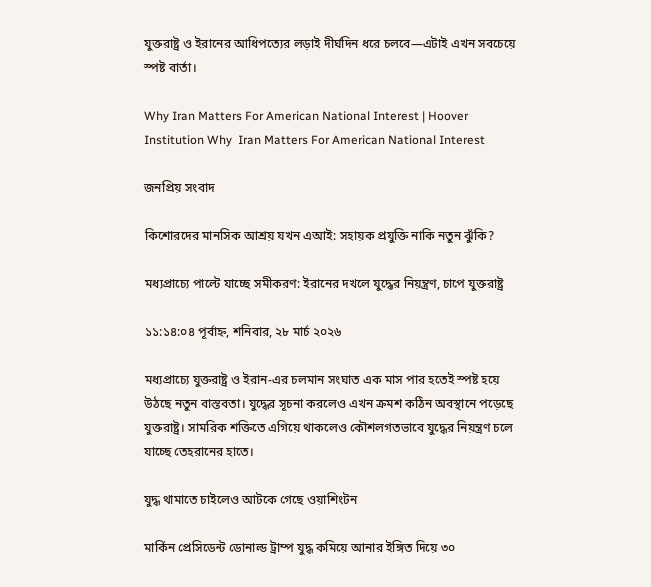যুক্তরাষ্ট্র ও ইরানের আধিপত্যের লড়াই দীর্ঘদিন ধরে চলবে—এটাই এখন সবচেয়ে স্পষ্ট বার্তা।

Why Iran Matters For American National Interest | Hoover Institution Why  Iran Matters For American National Interest

জনপ্রিয় সংবাদ

কিশোরদের মানসিক আশ্রয় যখন এআই: সহায়ক প্রযুক্তি নাকি নতুন ঝুঁকি?

মধ্যপ্রাচ্যে পাল্টে যাচ্ছে সমীকরণ: ইরানের দখলে যুদ্ধের নিয়ন্ত্রণ, চাপে যুক্তরাষ্ট্র

১১:১৪:০৪ পূর্বাহ্ন, শনিবার, ২৮ মার্চ ২০২৬

মধ্যপ্রাচ্যে যুক্তরাষ্ট্র ও ইরান-এর চলমান সংঘাত এক মাস পার হতেই স্পষ্ট হয়ে উঠছে নতুন বাস্তবতা। যুদ্ধের সূচনা করলেও এখন ক্রমশ কঠিন অবস্থানে পড়েছে যুক্তরাষ্ট্র। সামরিক শক্তিতে এগিয়ে থাকলেও কৌশলগতভাবে যুদ্ধের নিয়ন্ত্রণ চলে যাচ্ছে তেহরানের হাতে।

যুদ্ধ থামাতে চাইলেও আটকে গেছে ওয়াশিংটন

মার্কিন প্রেসিডেন্ট ডোনাল্ড ট্রাম্প যুদ্ধ কমিয়ে আনার ইঙ্গিত দিয়ে ৩০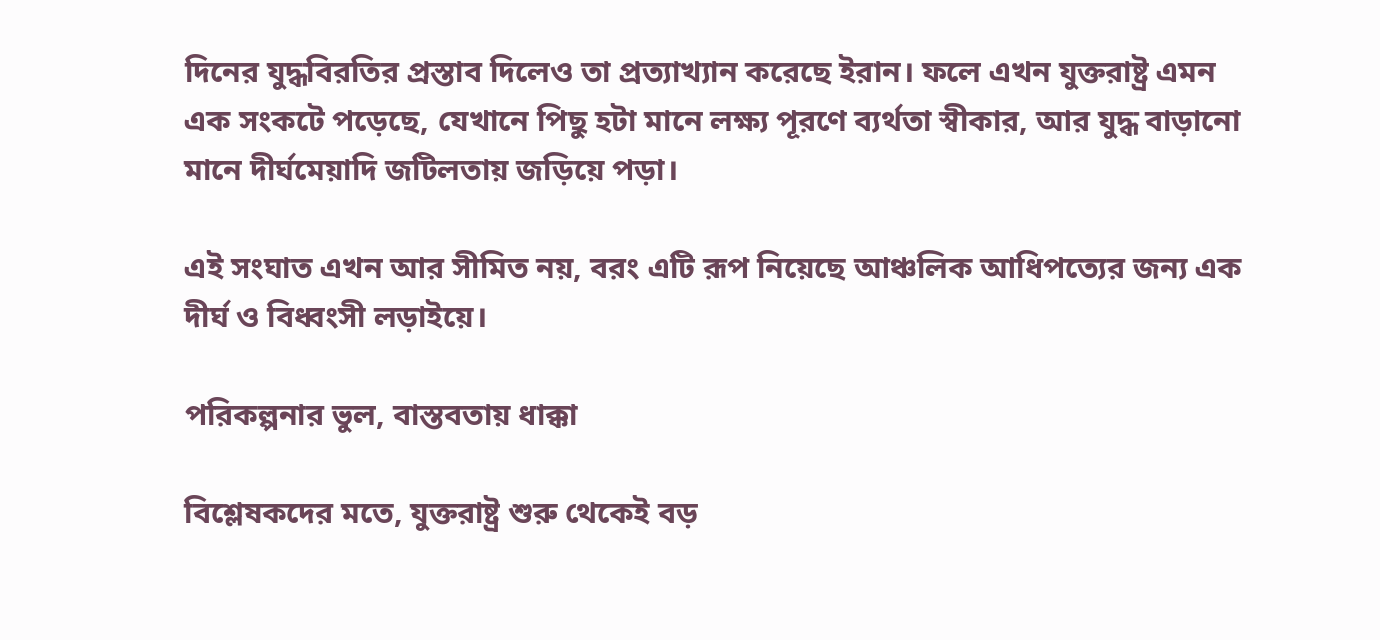দিনের যুদ্ধবিরতির প্রস্তাব দিলেও তা প্রত্যাখ্যান করেছে ইরান। ফলে এখন যুক্তরাষ্ট্র এমন এক সংকটে পড়েছে, যেখানে পিছু হটা মানে লক্ষ্য পূরণে ব্যর্থতা স্বীকার, আর যুদ্ধ বাড়ানো মানে দীর্ঘমেয়াদি জটিলতায় জড়িয়ে পড়া।

এই সংঘাত এখন আর সীমিত নয়, বরং এটি রূপ নিয়েছে আঞ্চলিক আধিপত্যের জন্য এক দীর্ঘ ও বিধ্বংসী লড়াইয়ে।

পরিকল্পনার ভুল, বাস্তবতায় ধাক্কা

বিশ্লেষকদের মতে, যুক্তরাষ্ট্র শুরু থেকেই বড়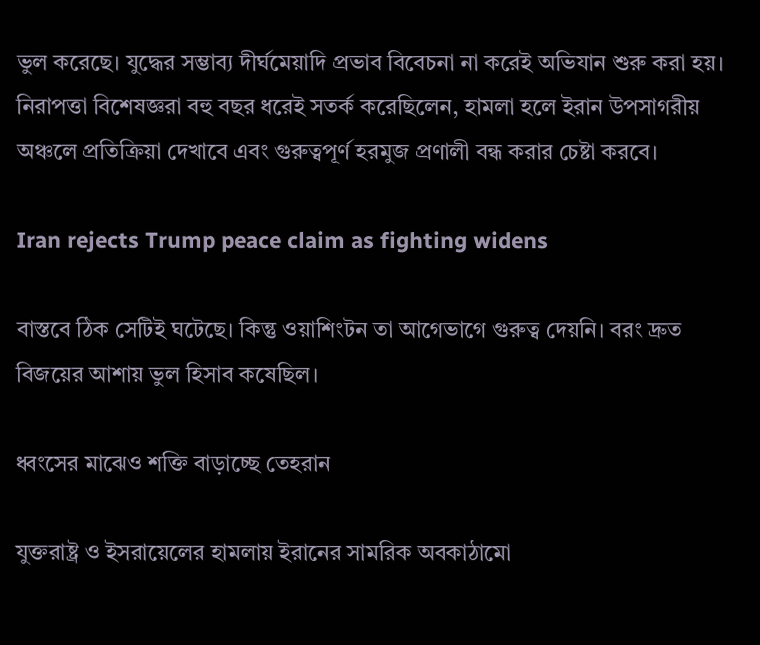ভুল করেছে। যুদ্ধের সম্ভাব্য দীর্ঘমেয়াদি প্রভাব বিবেচনা না করেই অভিযান শুরু করা হয়। নিরাপত্তা বিশেষজ্ঞরা বহু বছর ধরেই সতর্ক করেছিলেন, হামলা হলে ইরান উপসাগরীয় অঞ্চলে প্রতিক্রিয়া দেখাবে এবং গুরুত্বপূর্ণ হরমুজ প্রণালী বন্ধ করার চেষ্টা করবে।

Iran rejects Trump peace claim as fighting widens

বাস্তবে ঠিক সেটিই ঘটেছে। কিন্তু ওয়াশিংটন তা আগেভাগে গুরুত্ব দেয়নি। বরং দ্রুত বিজয়ের আশায় ভুল হিসাব কষেছিল।

ধ্বংসের মাঝেও শক্তি বাড়াচ্ছে তেহরান

যুক্তরাষ্ট্র ও ইসরায়েলের হামলায় ইরানের সামরিক অবকাঠামো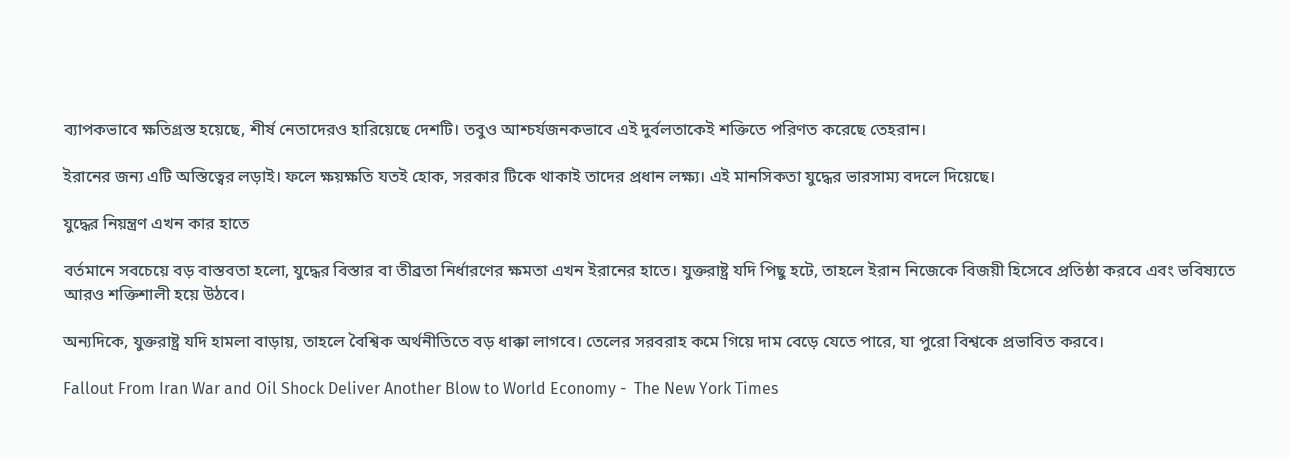ব্যাপকভাবে ক্ষতিগ্রস্ত হয়েছে, শীর্ষ নেতাদেরও হারিয়েছে দেশটি। তবুও আশ্চর্যজনকভাবে এই দুর্বলতাকেই শক্তিতে পরিণত করেছে তেহরান।

ইরানের জন্য এটি অস্তিত্বের লড়াই। ফলে ক্ষয়ক্ষতি যতই হোক, সরকার টিকে থাকাই তাদের প্রধান লক্ষ্য। এই মানসিকতা যুদ্ধের ভারসাম্য বদলে দিয়েছে।

যুদ্ধের নিয়ন্ত্রণ এখন কার হাতে

বর্তমানে সবচেয়ে বড় বাস্তবতা হলো, যুদ্ধের বিস্তার বা তীব্রতা নির্ধারণের ক্ষমতা এখন ইরানের হাতে। যুক্তরাষ্ট্র যদি পিছু হটে, তাহলে ইরান নিজেকে বিজয়ী হিসেবে প্রতিষ্ঠা করবে এবং ভবিষ্যতে আরও শক্তিশালী হয়ে উঠবে।

অন্যদিকে, যুক্তরাষ্ট্র যদি হামলা বাড়ায়, তাহলে বৈশ্বিক অর্থনীতিতে বড় ধাক্কা লাগবে। তেলের সরবরাহ কমে গিয়ে দাম বেড়ে যেতে পারে, যা পুরো বিশ্বকে প্রভাবিত করবে।

Fallout From Iran War and Oil Shock Deliver Another Blow to World Economy -  The New York Times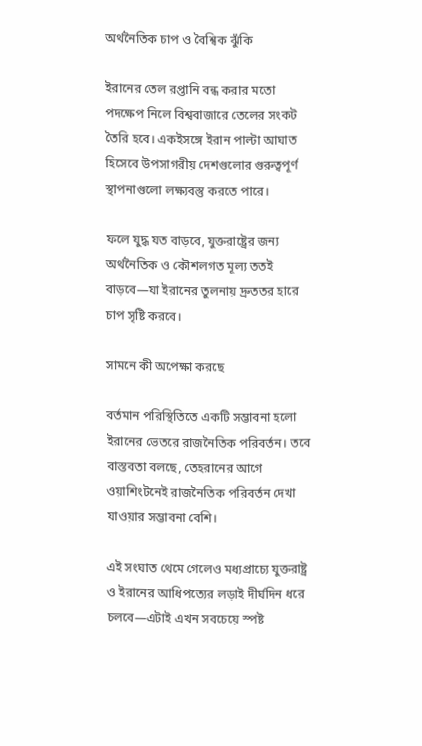অর্থনৈতিক চাপ ও বৈশ্বিক ঝুঁকি

ইরানের তেল রপ্তানি বন্ধ করার মতো পদক্ষেপ নিলে বিশ্ববাজারে তেলের সংকট তৈরি হবে। একইসঙ্গে ইরান পাল্টা আঘাত হিসেবে উপসাগরীয় দেশগুলোর গুরুত্বপূর্ণ স্থাপনাগুলো লক্ষ্যবস্তু করতে পারে।

ফলে যুদ্ধ যত বাড়বে, যুক্তরাষ্ট্রের জন্য অর্থনৈতিক ও কৌশলগত মূল্য ততই বাড়বে—যা ইরানের তুলনায় দ্রুততর হারে চাপ সৃষ্টি করবে।

সামনে কী অপেক্ষা করছে

বর্তমান পরিস্থিতিতে একটি সম্ভাবনা হলো ইরানের ভেতরে রাজনৈতিক পরিবর্তন। তবে বাস্তবতা বলছে, তেহরানের আগে ওয়াশিংটনেই রাজনৈতিক পরিবর্তন দেখা যাওয়ার সম্ভাবনা বেশি।

এই সংঘাত থেমে গেলেও মধ্যপ্রাচ্যে যুক্তরাষ্ট্র ও ইরানের আধিপত্যের লড়াই দীর্ঘদিন ধরে চলবে—এটাই এখন সবচেয়ে স্পষ্ট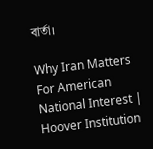বার্তা।

Why Iran Matters For American National Interest | Hoover Institution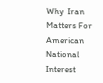Why  Iran Matters For American National Interest